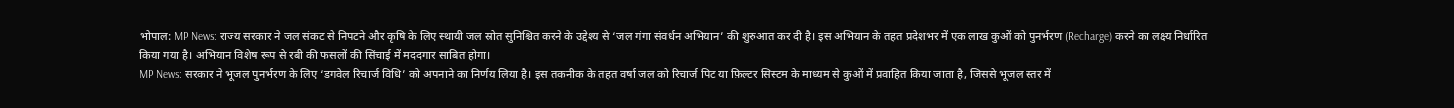भोपाल: MP News: राज्य सरकार ने जल संकट से निपटने और कृषि के लिए स्थायी जल स्रोत सुनिश्चित करने के उद्देश्य से ‘जल गंगा संवर्धन अभियान’ की शुरुआत कर दी है। इस अभियान के तहत प्रदेशभर में एक लाख कुओं को पुनर्भरण (Recharge) करने का लक्ष्य निर्धारित किया गया है। अभियान विशेष रूप से रबी की फसलों की सिंचाई में मददगार साबित होगा।
MP News: सरकार ने भूजल पुनर्भरण के लिए ‘डगवेल रिचार्ज विधि’ को अपनाने का निर्णय लिया है। इस तकनीक के तहत वर्षा जल को रिचार्ज पिट या फ़िल्टर सिस्टम के माध्यम से कुओं में प्रवाहित किया जाता है, जिससे भूजल स्तर में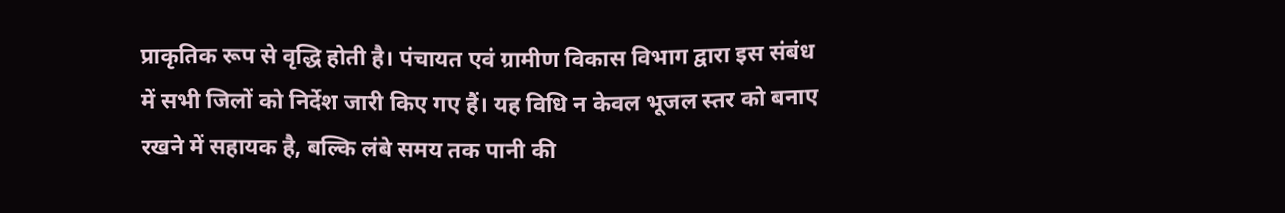प्राकृतिक रूप से वृद्धि होती है। पंचायत एवं ग्रामीण विकास विभाग द्वारा इस संबंध में सभी जिलों को निर्देश जारी किए गए हैं। यह विधि न केवल भूजल स्तर को बनाए रखने में सहायक है, बल्कि लंबे समय तक पानी की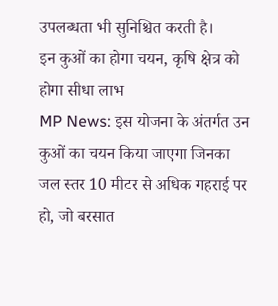उपलब्धता भी सुनिश्चित करती है।
इन कुओं का होगा चयन, कृषि क्षेत्र को होगा सीधा लाभ
MP News: इस योजना के अंतर्गत उन कुओं का चयन किया जाएगा जिनका जल स्तर 10 मीटर से अधिक गहराई पर हो, जो बरसात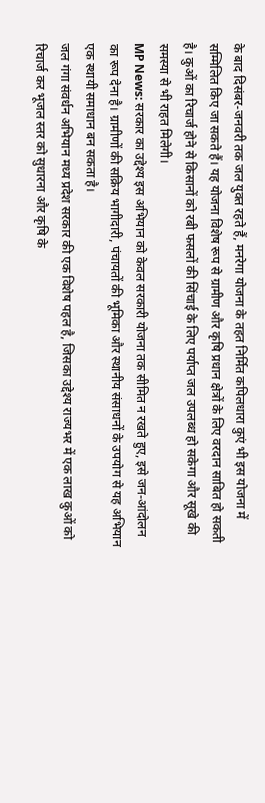के बाद दिसंबर-जनवरी तक जल युक्त रहते हैं, मनरेगा योजना के तहत निर्मित कपिलधारा कुएं भी इस योजना में सम्मिलित किए जा सकते हैं। यह योजना विशेष रूप से ग्रामीण और कृषि प्रधान क्षेत्रों के लिए वरदान साबित हो सकती है। कुओं का रिचार्ज होने से किसानों को रबी फसलों की सिंचाई के लिए पर्याप्त जल उपलब्ध हो सकेगा और सूखे की समस्या से भी राहत मिलेगी।
MP News: सरकार का उद्देश्य इस अभियान को केवल सरकारी योजना तक सीमित न रखते हुए, इसे जन-आंदोलन का रूप देना है। ग्रामीणों की सक्रिय भागीदारी, पंचायतों की भूमिका और स्थानीय संसाधनों के उपयोग से यह अभियान एक स्थायी समाधान बन सकता है।
जल गंगा संवर्धन अभियान मध्य प्रदेश सरकार की एक विशेष पहल है, जिसका उद्देश्य राज्यभर में एक लाख कुओं को रिचार्ज कर भूजल स्तर को सुधारना और कृषि के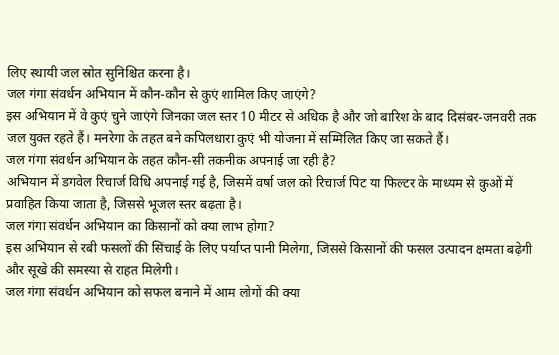लिए स्थायी जल स्रोत सुनिश्चित करना है।
जल गंगा संवर्धन अभियान में कौन-कौन से कुएं शामिल किए जाएंगे?
इस अभियान में वे कुएं चुने जाएंगे जिनका जल स्तर 10 मीटर से अधिक है और जो बारिश के बाद दिसंबर-जनवरी तक जल युक्त रहते हैं। मनरेगा के तहत बने कपिलधारा कुएं भी योजना में सम्मिलित किए जा सकते हैं।
जल गंगा संवर्धन अभियान के तहत कौन-सी तकनीक अपनाई जा रही है?
अभियान में डगवेल रिचार्ज विधि अपनाई गई है, जिसमें वर्षा जल को रिचार्ज पिट या फिल्टर के माध्यम से कुओं में प्रवाहित किया जाता है, जिससे भूजल स्तर बढ़ता है।
जल गंगा संवर्धन अभियान का किसानों को क्या लाभ होगा?
इस अभियान से रबी फसलों की सिंचाई के लिए पर्याप्त पानी मिलेगा, जिससे किसानों की फसल उत्पादन क्षमता बढ़ेगी और सूखे की समस्या से राहत मिलेगी।
जल गंगा संवर्धन अभियान को सफल बनाने में आम लोगों की क्या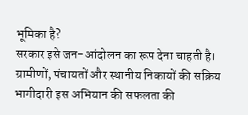भूमिका है?
सरकार इसे जन-आंदोलन का रूप देना चाहती है। ग्रामीणों, पंचायतों और स्थानीय निकायों की सक्रिय भागीदारी इस अभियान की सफलता की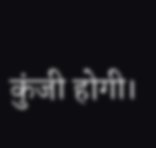कुंजी होगी।